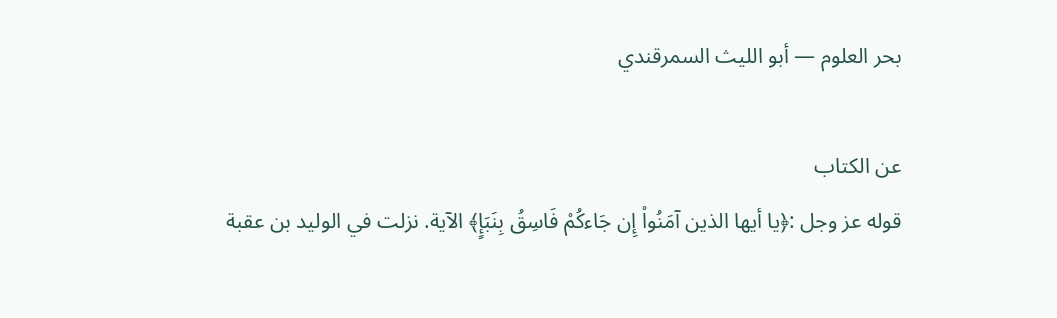بحر العلوم — أبو الليث السمرقندي

عن الكتاب
قوله عز وجل :﴿يا أيها الذين آمَنُواْ إِن جَاءكُمْ فَاسِقُ بِنَبَإٍ﴾ الآية. نزلت في الوليد بن عقبة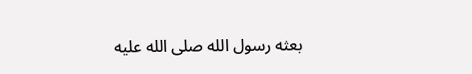بعثه رسول الله صلى الله عليه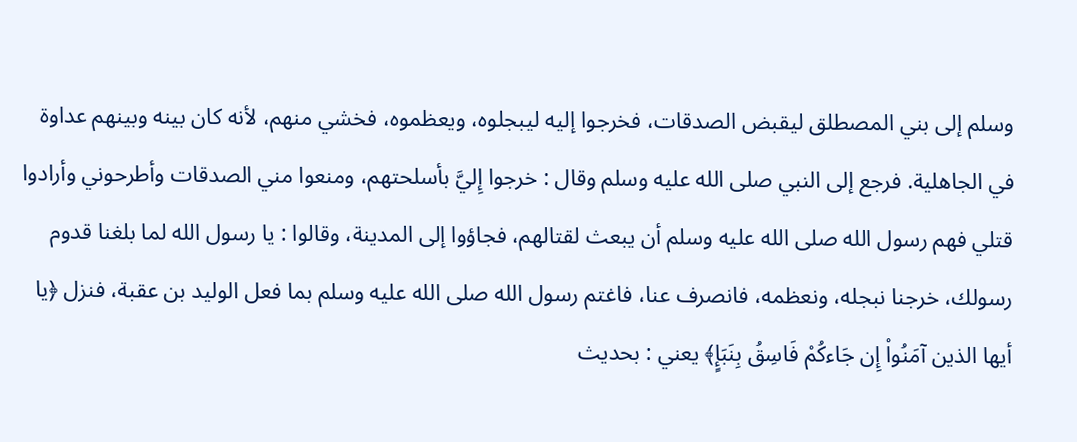وسلم إلى بني المصطلق ليقبض الصدقات، فخرجوا إليه ليبجلوه، ويعظموه، فخشي منهم، لأنه كان بينه وبينهم عداوة في الجاهلية. فرجع إلى النبي صلى الله عليه وسلم وقال : خرجوا إِليَّ بأسلحتهم، ومنعوا مني الصدقات وأطرحوني وأرادوا قتلي فهم رسول الله صلى الله عليه وسلم أن يبعث لقتالهم، فجاؤوا إلى المدينة، وقالوا : يا رسول الله لما بلغنا قدوم رسولك، خرجنا نبجله، ونعظمه، فانصرف عنا، فاغتم رسول الله صلى الله عليه وسلم بما فعل الوليد بن عقبة، فنزل ﴿يا أيها الذين آمَنُواْ إِن جَاءكُمْ فَاسِقُ بِنَبَإٍ﴾ يعني : بحديث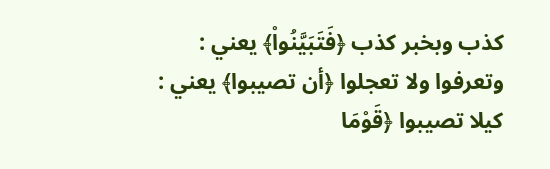كذب وبخبر كذب ﴿فَتَبَيَّنُواْ﴾ يعني : وتعرفوا ولا تعجلوا ﴿أن تصيبوا﴾ يعني : كيلا تصيبوا ﴿قَوْمَا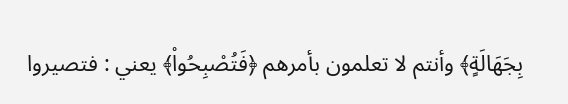بِجَهَالَةٍ﴾ وأنتم لا تعلمون بأمرهم ﴿فَتُصْبِحُواْ﴾ يعني : فتصيروا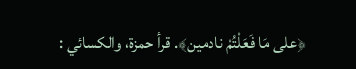﴿على مَا فَعَلْتُمْ نادمين﴾. قرأ حمزة، والكسائي :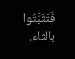فَتَثَبَّتُوا بالثاء.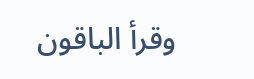وقرأ الباقون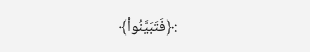:﴿فَتَبَيَّنُواْ﴾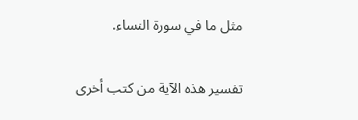مثل ما في سورة النساء.

تفسير هذه الآية من كتب أخرى